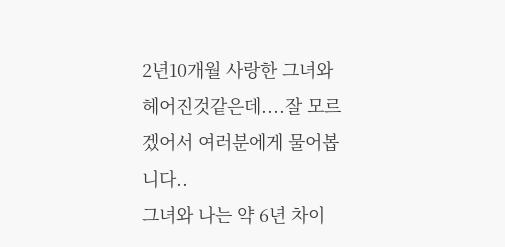2년10개월 사랑한 그녀와 헤어진것같은데....잘 모르겠어서 여러분에게 물어봅니다..
그녀와 나는 약 6년 차이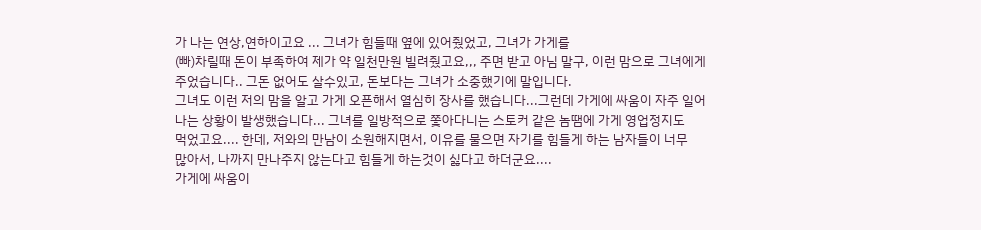가 나는 연상,연하이고요 ... 그녀가 힘들때 옆에 있어줬었고, 그녀가 가게를
(빠)차릴때 돈이 부족하여 제가 약 일천만원 빌려줬고요,,, 주면 받고 아님 말구, 이런 맘으로 그녀에게
주었습니다.. 그돈 없어도 살수있고, 돈보다는 그녀가 소중했기에 말입니다.
그녀도 이런 저의 맘을 알고 가게 오픈해서 열심히 장사를 했습니다...그런데 가게에 싸움이 자주 일어
나는 상황이 발생했습니다... 그녀를 일방적으로 쫓아다니는 스토커 같은 놈땜에 가게 영업정지도
먹었고요.... 한데, 저와의 만남이 소원해지면서, 이유를 물으면 자기를 힘들게 하는 남자들이 너무
많아서, 나까지 만나주지 않는다고 힘들게 하는것이 싫다고 하더군요....
가게에 싸움이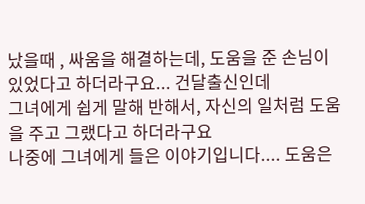났을때 , 싸움을 해결하는데, 도움을 준 손님이 있었다고 하더라구요... 건달출신인데
그녀에게 쉽게 말해 반해서, 자신의 일처럼 도움을 주고 그랬다고 하더라구요
나중에 그녀에게 들은 이야기입니다.... 도움은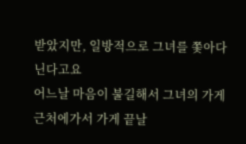받았지만, 일방적으로 그녀를 쫓아다닌다고요
어느날 마음이 불길해서 그녀의 가게 근처에가서 가게 끝날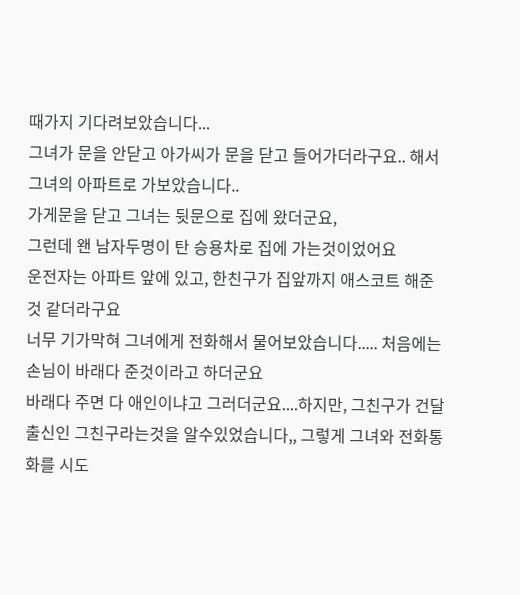때가지 기다려보았습니다...
그녀가 문을 안닫고 아가씨가 문을 닫고 들어가더라구요.. 해서 그녀의 아파트로 가보았습니다..
가게문을 닫고 그녀는 뒷문으로 집에 왔더군요,
그런데 왠 남자두명이 탄 승용차로 집에 가는것이었어요
운전자는 아파트 앞에 있고, 한친구가 집앞까지 애스코트 해준것 같더라구요
너무 기가막혀 그녀에게 전화해서 물어보았습니다..... 처음에는 손님이 바래다 준것이라고 하더군요
바래다 주면 다 애인이냐고 그러더군요....하지만, 그친구가 건달출신인 그친구라는것을 알수있었습니다,, 그렇게 그녀와 전화통화를 시도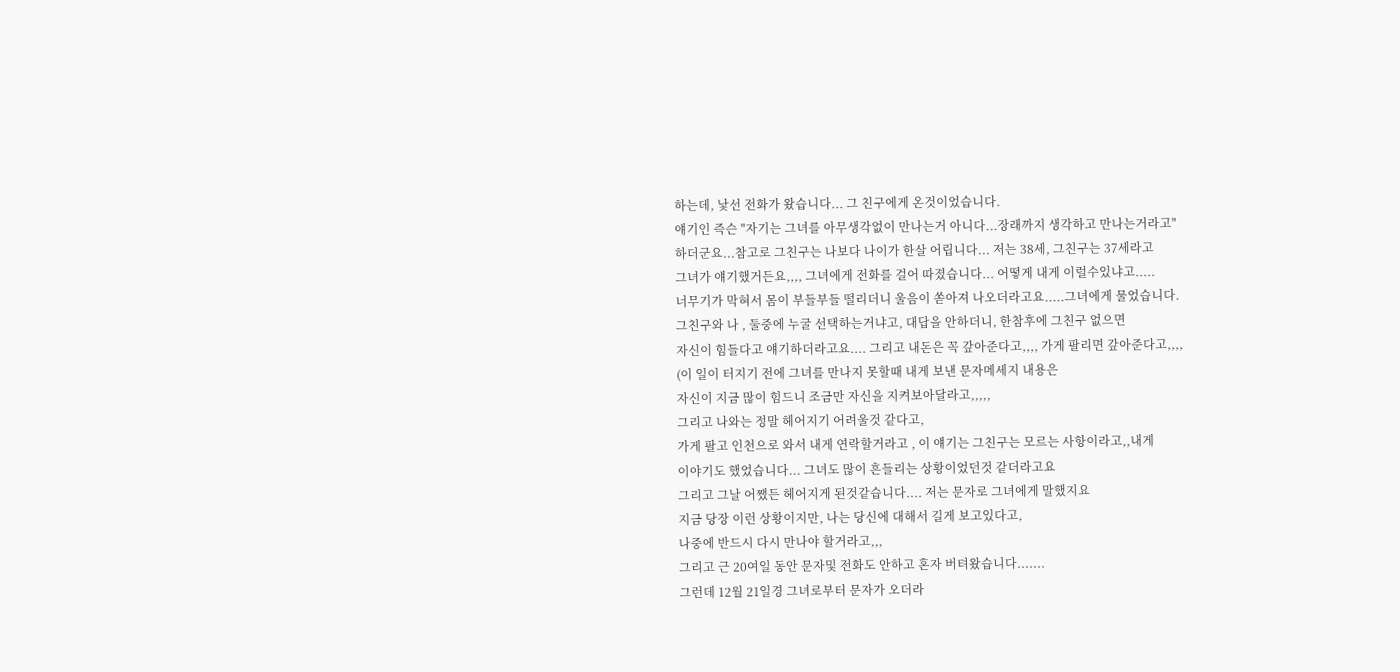하는데, 낯선 전화가 왔습니다... 그 친구에게 온것이었습니다.
얘기인 즉슨 "자기는 그녀를 아무생각없이 만나는거 아니다...장래까지 생각하고 만나는거라고"
하더군요...참고로 그친구는 나보다 나이가 한살 어립니다... 저는 38세, 그친구는 37세라고
그녀가 얘기했거든요,,,, 그녀에게 전화를 걸어 따졌습니다... 어떻게 내게 이럴수있냐고.....
너무기가 막혀서 몸이 부들부들 떨리더니 울음이 쏟아져 나오더라고요.....그녀에게 물었습니다.
그친구와 나 , 둘중에 누굴 선택하는거냐고, 대답을 안하더니, 한참후에 그친구 없으면
자신이 힘들다고 얘기하더라고요.... 그리고 내돈은 꼭 갚아준다고,,,, 가게 팔리면 갚아준다고,,,,
(이 일이 터지기 전에 그녀를 만나지 못할때 내게 보낸 문자메세지 내용은
자신이 지금 많이 힘드니 조금만 자신을 지켜보아달라고,,,,,
그리고 나와는 정말 헤어지기 어려울것 같다고,
가게 팔고 인천으로 와서 내게 연락할거라고 , 이 얘기는 그친구는 모르는 사항이라고,,내게
이야기도 했었습니다... 그녀도 많이 흔들리는 상황이었던것 같더라고요
그리고 그날 어쨌든 헤어지게 된것같습니다.... 저는 문자로 그녀에게 말했지요
지금 당장 이런 상황이지만, 나는 당신에 대해서 길게 보고있다고,
나중에 반드시 다시 만나야 할거라고,,,
그리고 근 20여일 동안 문자및 전화도 안하고 혼자 버텨왔습니다.......
그런데 12월 21일경 그녀로부터 문자가 오더라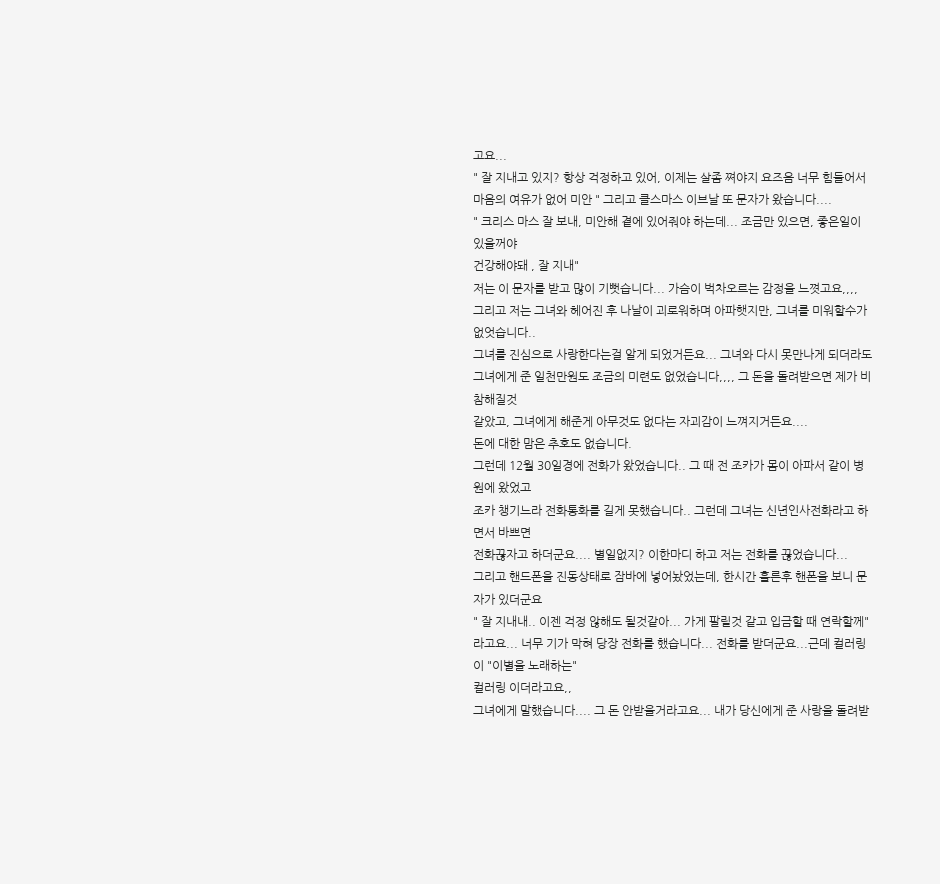고요...
" 잘 지내고 있지? 항상 걱정하고 있어, 이제는 살좀 쪄야지 요즈음 너무 힘들어서 마음의 여유가 없어 미안 " 그리고 클스마스 이브날 또 문자가 왔습니다....
" 크리스 마스 잘 보내, 미안해 곁에 있어줘야 하는데... 조금만 있으면, 좋은일이 있을꺼야
건강해야돼 , 잘 지내"
저는 이 문자를 받고 많이 기뻣습니다... 가슴이 벅차오르는 감정을 느꼇고요,,,,
그리고 저는 그녀와 헤어진 후 나날이 괴로워하며 아파햇지만, 그녀를 미워할수가 없엇습니다..
그녀를 진심으로 사랑한다는걸 알게 되었거든요... 그녀와 다시 못만나게 되더라도
그녀에게 준 일천만원도 조금의 미련도 없었습니다,,,, 그 돈을 돌려받으면 제가 비참해질것
같았고, 그녀에게 해준게 아무것도 없다는 자괴감이 느껴지거든요....
돈에 대한 맘은 추호도 없습니다.
그런데 12월 30일경에 전화가 왔었습니다.. 그 때 전 조카가 몸이 아파서 같이 병원에 왔었고
조카 챙기느라 전화통화를 길게 못했습니다.. 그런데 그녀는 신년인사전화라고 하면서 바쁘면
전화끊자고 하더군요.... 별일없지? 이한마디 하고 저는 전화를 끊었습니다...
그리고 핸드폰을 진동상태로 잠바에 넣어놨었는데, 한시간 흘른후 핸폰을 보니 문자가 있더군요
" 잘 지내내.. 이젠 걱정 않해도 될것같아... 가게 팔릴것 같고 입금할 때 연락할께"
라고요... 너무 기가 막혀 당장 전화를 했습니다... 전화를 받더군요...근데 컬러링이 "이별을 노래하는"
컬러링 이더라고요,,
그녀에게 말했습니다.... 그 돈 안받을거라고요... 내가 당신에게 준 사랑을 돌려받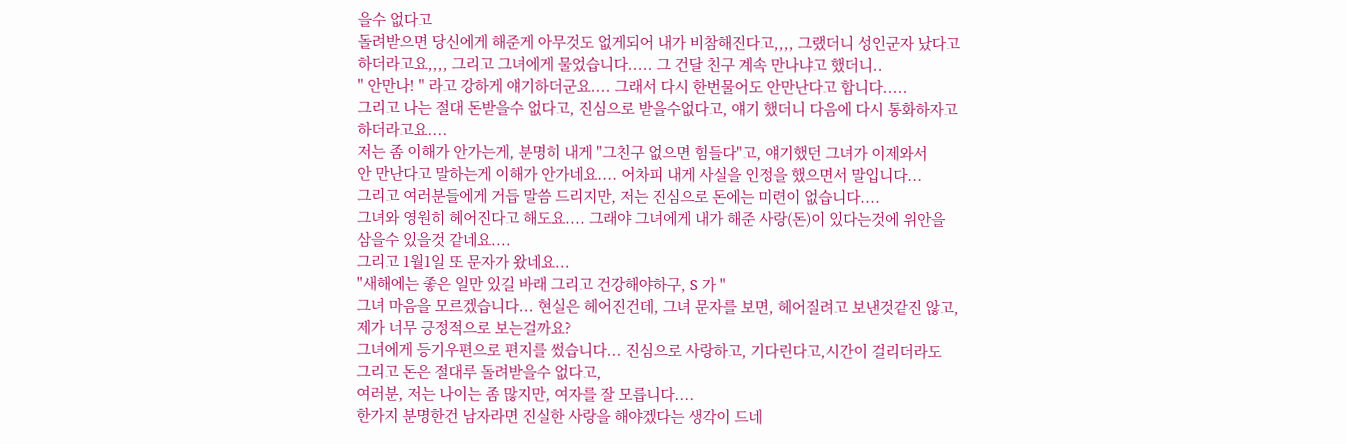을수 없다고
돌려받으면 당신에게 해준게 아무것도 없게되어 내가 비참해진다고,,,, 그랬더니 성인군자 났다고
하더라고요,,,, 그리고 그녀에게 물었습니다..... 그 건달 친구 계속 만나냐고 했더니..
" 안만나! " 라고 강하게 얘기하더군요.... 그래서 다시 한번물어도 안만난다고 합니다.....
그리고 나는 절대 돈받을수 없다고, 진심으로 받을수없다고, 얘기 했더니 다음에 다시 통화하자고
하더라고요....
저는 좀 이해가 안가는게, 분명히 내게 "그친구 없으면 힘들다"고, 얘기했던 그녀가 이제와서
안 만난다고 말하는게 이해가 안가네요.... 어차피 내게 사실을 인정을 했으면서 말입니다...
그리고 여러분들에게 거듭 말씀 드리지만, 저는 진심으로 돈에는 미련이 없습니다....
그녀와 영원히 헤어진다고 해도요.... 그래야 그녀에게 내가 해준 사랑(돈)이 있다는것에 위안을
삼을수 있을것 같네요....
그리고 1월1일 또 문자가 왔네요...
"새해에는 좋은 일만 있길 바래 그리고 건강해야하구, S 가 "
그녀 마음을 모르겠습니다... 현실은 헤어진건데, 그녀 문자를 보면, 헤어질려고 보낸것같진 않고,
제가 너무 긍정적으로 보는걸까요?
그녀에게 등기우편으로 편지를 썼습니다... 진심으로 사랑하고, 기다린다고,시간이 걸리더라도
그리고 돈은 절대루 돌려받을수 없다고,
여러분, 저는 나이는 좀 많지만, 여자를 잘 모릅니다....
한가지 분명한건 남자라면 진실한 사랑을 해야겠다는 생각이 드네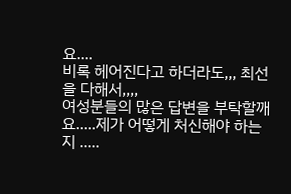요....
비록 헤어진다고 하더라도,,, 최선을 다해서,,,,
여성분들의 많은 답변을 부탁할깨요.....제가 어떻게 처신해야 하는지 .....